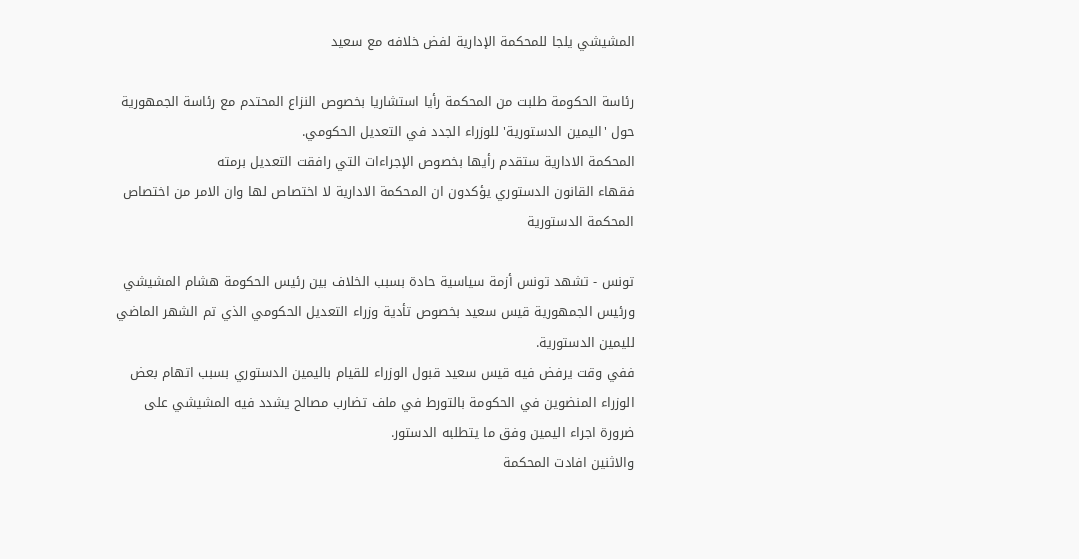المشيشي يلجا للمحكمة الإدارية لفض خلافه مع سعيد

رئاسة الحكومة طلبت من المحكمة رأيا استشاريا بخصوص النزاع المحتدم مع رئاسة الجمهورية حول 'اليمين الدستورية' للوزراء الجدد في التعديل الحكومي.
المحكمة الادارية ستقدم رأيها بخصوص الإجراءات التي رافقت التعديل برمته
فقهاء القانون الدستوري يؤكدون ان المحكمة الادارية لا اختصاص لها وان الامر من اختصاص المحكمة الدستورية

تونس - تشهد تونس أزمة سياسية حادة بسبب الخلاف بين رئيس الحكومة هشام المشيشي ورئيس الجمهورية قيس سعيد بخصوص تأدية وزراء التعديل الحكومي الذي تم الشهر الماضي لليمين الدستورية.
ففي وقت يرفض فيه قيس سعيد قبول الوزراء للقيام باليمين الدستوري بسبب اتهام بعض الوزراء المنضوين في الحكومة بالتورط في ملف تضارب مصالح يشدد فيه المشيشي على ضرورة اجراء اليمين وفق ما يتطلبه الدستور.
والاثنين افادت المحكمة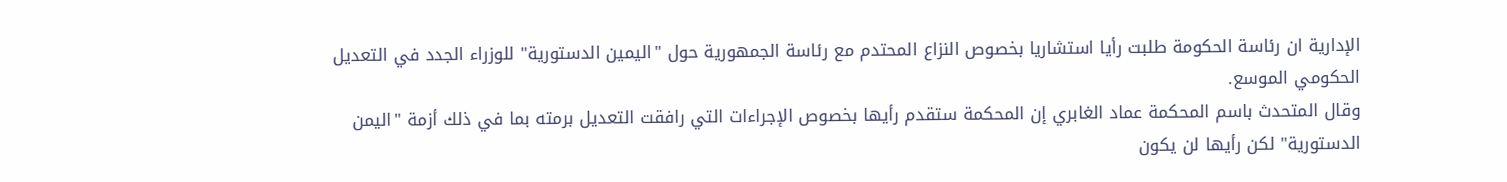الإدارية ان رئاسة الحكومة طلبت رأيا استشاريا بخصوص النزاع المحتدم مع رئاسة الجمهورية حول "اليمين الدستورية" للوزراء الجدد في التعديل الحكومي الموسع.
وقال المتحدث باسم المحكمة عماد الغابري إن المحكمة ستقدم رأيها بخصوص الإجراءات التي رافقت التعديل برمته بما في ذلك أزمة "اليمن الدستورية" لكن رأيها لن يكون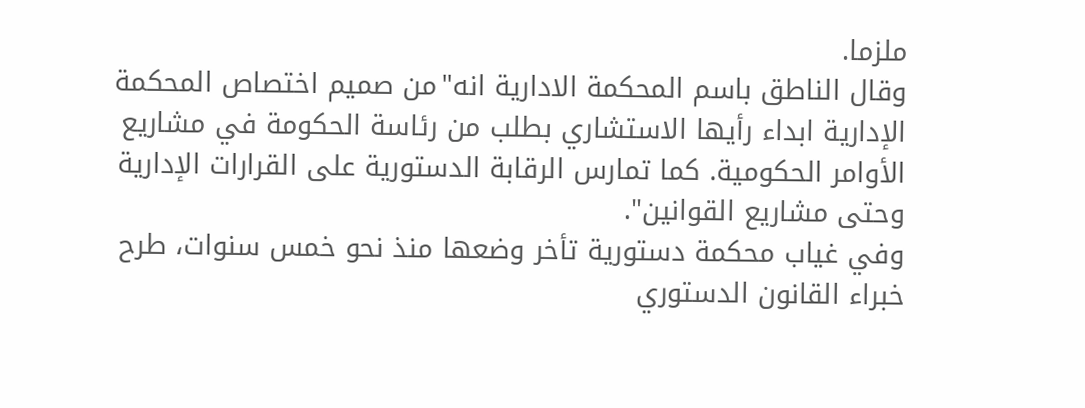ملزما.
وقال الناطق باسم المحكمة الادارية انه"من صميم اختصاص المحكمة الإدارية ابداء رأيها الاستشاري بطلب من رئاسة الحكومة في مشاريع الأوامر الحكومية. كما تمارس الرقابة الدستورية على القرارات الإدارية وحتى مشاريع القوانين".
وفي غياب محكمة دستورية تأخر وضعها منذ نحو خمس سنوات، طرح خبراء القانون الدستوري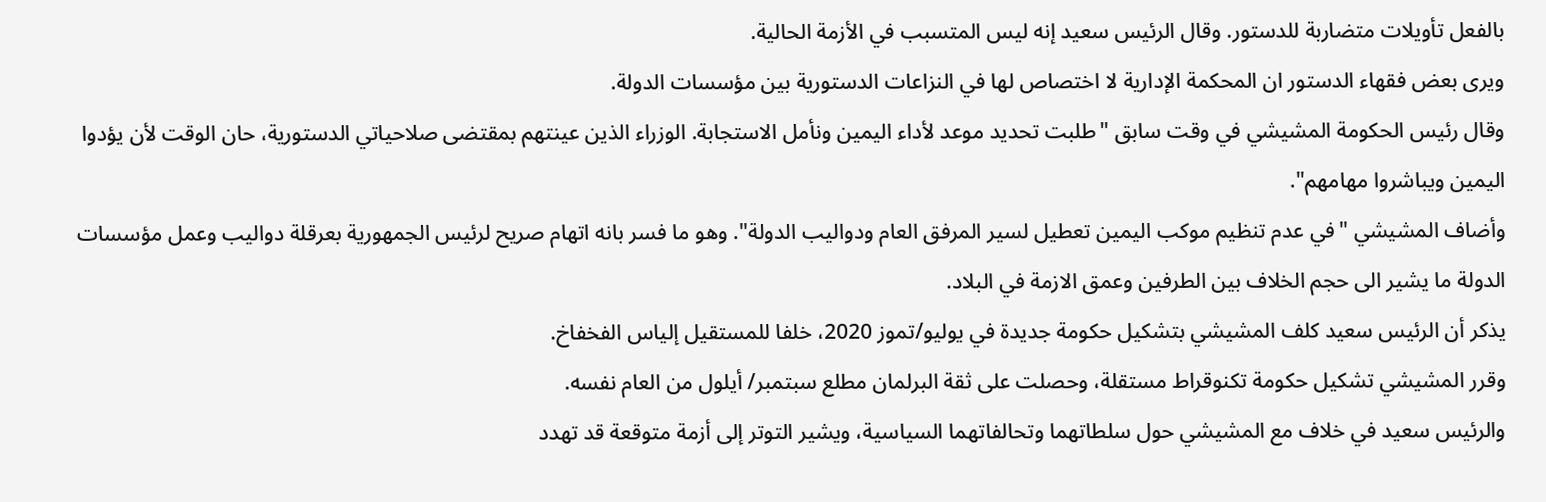بالفعل تأويلات متضاربة للدستور. وقال الرئيس سعيد إنه ليس المتسبب في الأزمة الحالية.
ويرى بعض فقهاء الدستور ان المحكمة الإدارية لا اختصاص لها في النزاعات الدستورية بين مؤسسات الدولة.
وقال رئيس الحكومة المشيشي في وقت سابق "طلبت تحديد موعد لأداء اليمين ونأمل الاستجابة. الوزراء الذين عينتهم بمقتضى صلاحياتي الدستورية، حان الوقت لأن يؤدوا اليمين ويباشروا مهامهم".
وأضاف المشيشي "في عدم تنظيم موكب اليمين تعطيل لسير المرفق العام ودواليب الدولة". وهو ما فسر بانه اتهام صريح لرئيس الجمهورية بعرقلة دواليب وعمل مؤسسات الدولة ما يشير الى حجم الخلاف بين الطرفين وعمق الازمة في البلاد.
يذكر أن الرئيس سعيد كلف المشيشي بتشكيل حكومة جديدة في يوليو/تموز 2020، خلفا للمستقيل إلياس الفخفاخ.
وقرر المشيشي تشكيل حكومة تكنوقراط مستقلة، وحصلت على ثقة البرلمان مطلع سبتمبر/ أيلول من العام نفسه.
والرئيس سعيد في خلاف مع المشيشي حول سلطاتهما وتحالفاتهما السياسية، ويشير التوتر إلى أزمة متوقعة قد تهدد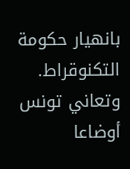بانهيار حكومة التكنوقراط.
وتعاني تونس أوضاعا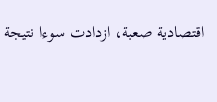اقتصادية صعبة، ازدادت سوءا نتيجة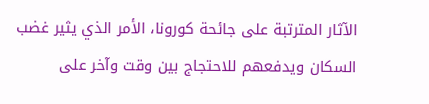الآثار المترتبة على جائحة كورونا، الأمر الذي يثير غضب السكان ويدفعهم للاحتجاج بين وقت وآخر على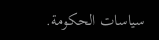سياسات الحكومة.